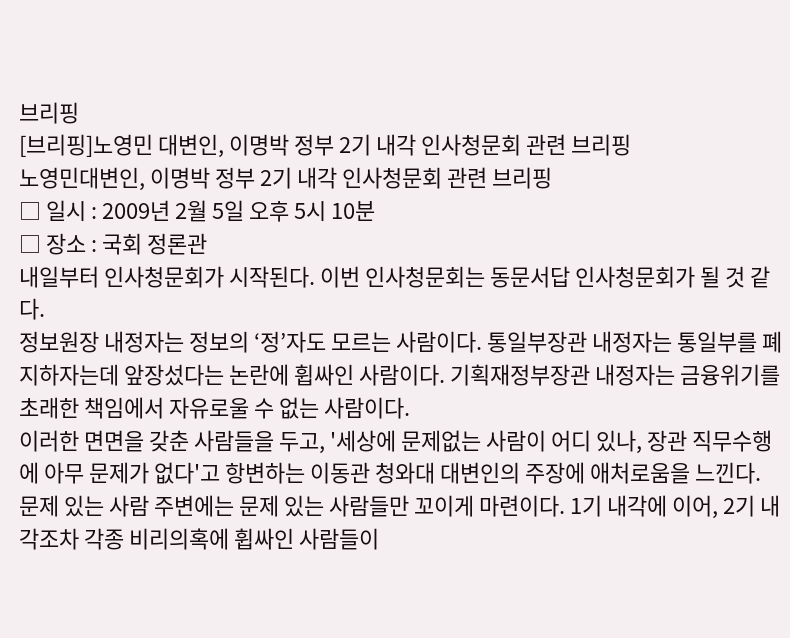브리핑
[브리핑]노영민 대변인, 이명박 정부 2기 내각 인사청문회 관련 브리핑
노영민대변인, 이명박 정부 2기 내각 인사청문회 관련 브리핑
□ 일시 : 2009년 2월 5일 오후 5시 10분
□ 장소 : 국회 정론관
내일부터 인사청문회가 시작된다. 이번 인사청문회는 동문서답 인사청문회가 될 것 같다.
정보원장 내정자는 정보의 ‘정’자도 모르는 사람이다. 통일부장관 내정자는 통일부를 폐지하자는데 앞장섰다는 논란에 휩싸인 사람이다. 기획재정부장관 내정자는 금융위기를 초래한 책임에서 자유로울 수 없는 사람이다.
이러한 면면을 갖춘 사람들을 두고, '세상에 문제없는 사람이 어디 있나, 장관 직무수행에 아무 문제가 없다'고 항변하는 이동관 청와대 대변인의 주장에 애처로움을 느낀다.
문제 있는 사람 주변에는 문제 있는 사람들만 꼬이게 마련이다. 1기 내각에 이어, 2기 내각조차 각종 비리의혹에 휩싸인 사람들이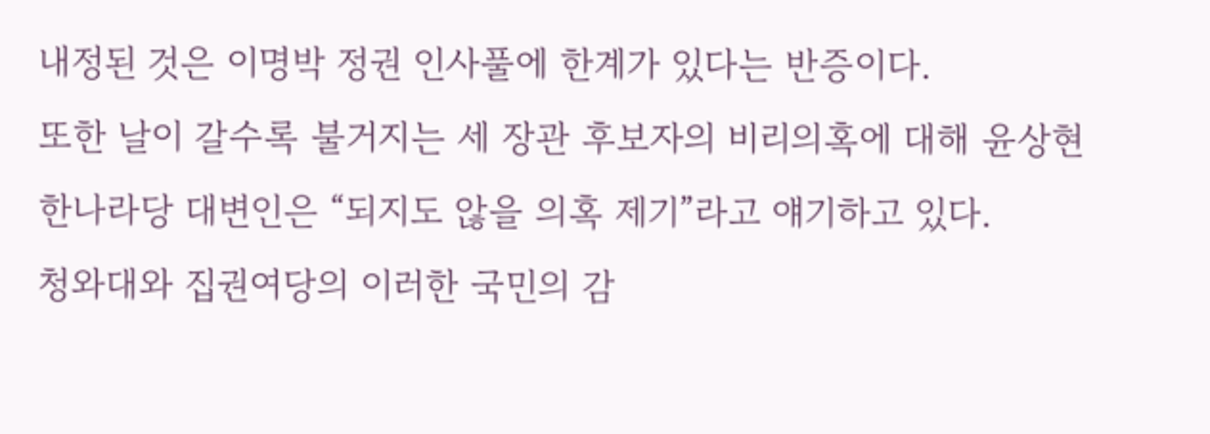내정된 것은 이명박 정권 인사풀에 한계가 있다는 반증이다.
또한 날이 갈수록 불거지는 세 장관 후보자의 비리의혹에 대해 윤상현 한나라당 대변인은 “되지도 않을 의혹 제기”라고 얘기하고 있다.
청와대와 집권여당의 이러한 국민의 감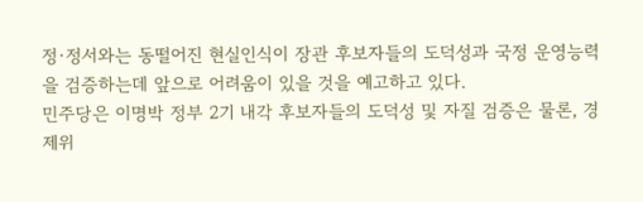정·정서와는 동떨어진 현실인식이 장관 후보자들의 도덕성과 국정 운영능력을 검증하는데 앞으로 어려움이 있을 것을 예고하고 있다.
민주당은 이명박 정부 2기 내각 후보자들의 도덕성 및 자질 검증은 물론, 경제위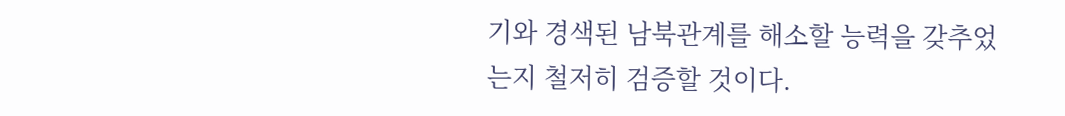기와 경색된 남북관계를 해소할 능력을 갖추었는지 철저히 검증할 것이다.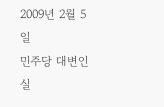2009년 2월 5일
민주당 대변인실